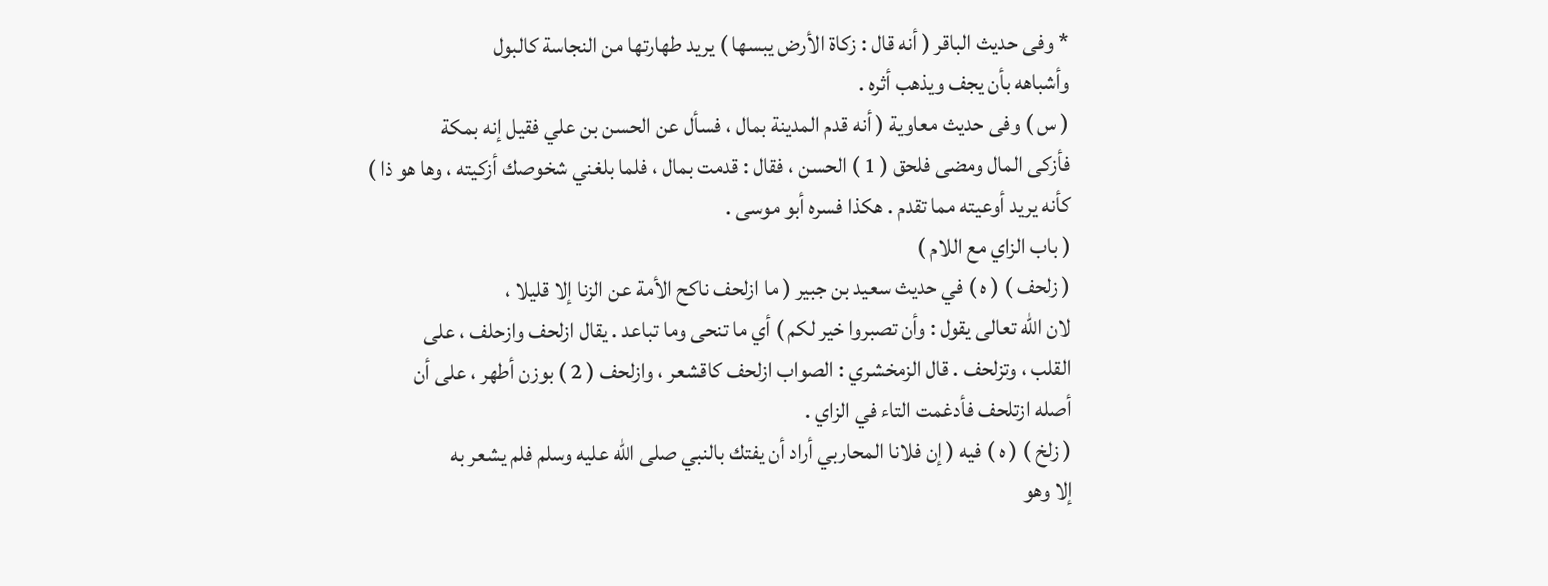* وفى حديث الباقر ( أنه قال : زكاة الأرض يبسها ) يريد طهارتها من النجاسة كالبول
وأشباهه بأن يجف ويذهب أثره .
( س ) وفى حديث معاوية ( أنه قدم المدينة بمال ، فسأل عن الحسن بن علي فقيل إنه بمكة
فأزكى المال ومضى فلحق ( 1 ) الحسن ، فقال : قدمت بمال ، فلما بلغني شخوصك أزكيته ، وها هو ذا )
كأنه يريد أوعيته مما تقدم . هكذا فسره أبو موسى .
( باب الزاي مع اللام )
( زلحف ) ( ه ) في حديث سعيد بن جبير ( ما ازلحف ناكح الأمة عن الزنا إلا قليلا ،
لان الله تعالى يقول : وأن تصبروا خير لكم ) أي ما تنحى وما تباعد . يقال ازلحف وازحلف ، على
القلب ، وتزلحف . قال الزمخشري : الصواب ازلحف كاقشعر ، وازلحف ( 2 ) بوزن أطهر ، على أن
أصله ازتلحف فأدغمت التاء في الزاي .
( زلخ ) ( ه ) فيه ( إن فلانا المحاربي أراد أن يفتك بالنبي صلى الله عليه وسلم فلم يشعر به
إلا وهو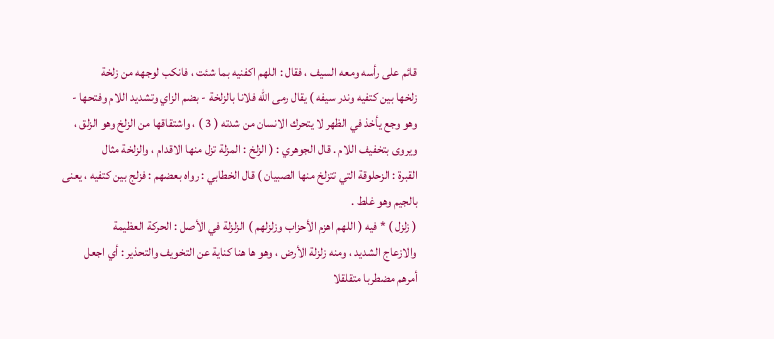قائم على رأسه ومعه السيف ، فقال : اللهم اكفنيه بما شئت ، فانكب لوجهه من زلخة
زلخها بين كتفيه وندر سيفه ) يقال رمى الله فلانا بالزلخة - بضم الزاي وتشديد اللام وفتحها -
وهو وجع يأخذ في الظهر لا يتحرك الانسان من شدته ( 3 ) ، واشتقاقها من الزلخ وهو الزلق ،
ويروى بتخفيف اللام . قال الجوهري : ( الزلخ : المزلة تزل منها الاقدام ، والزلخة مثال
القبرة : الزحلوقة التي تتزلخ منها الصبيان ) قال الخطابي : رواه بعضهم : فزلج بين كتفيه ، يعنى
بالجيم وهو غلط .
( زلزل ) * فيه ( اللهم اهزم الأحزاب وزلزلهم ) الزلزلة في الأصل : الحركة العظيمة
والازعاج الشديد ، ومنه زلزلة الأرض ، وهو ها هنا كناية عن التخويف والتحذير : أي اجعل
أمرهم مضطربا متقلقلا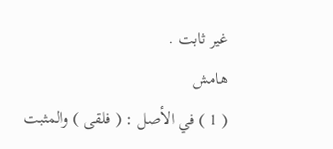غير ثابت .
هامش
( 1 ) في الأصل : ( فلقى ) والمثبت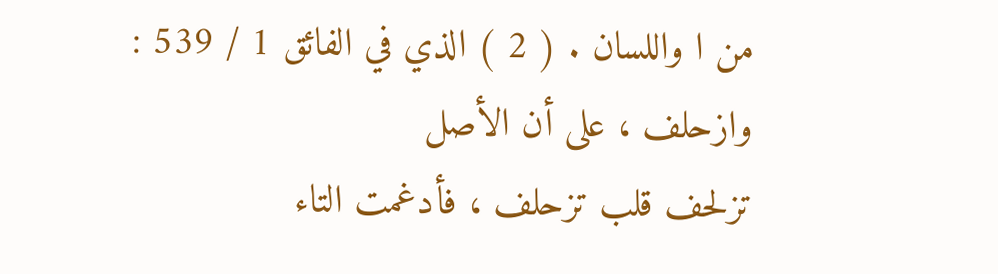من ا واللسان . ( 2 ) الذي في الفائق 1 / 539 : وازحلف ، على أن الأصل
تزلحف قلب تزحلف ، فأدغمت التاء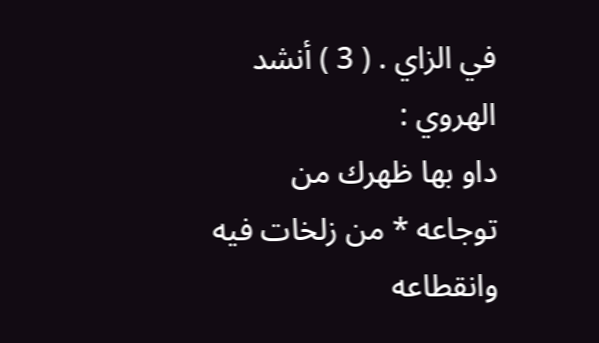في الزاي . ( 3 ) أنشد الهروي :
داو بها ظهرك من توجاعه * من زلخات فيه وانقطاعه